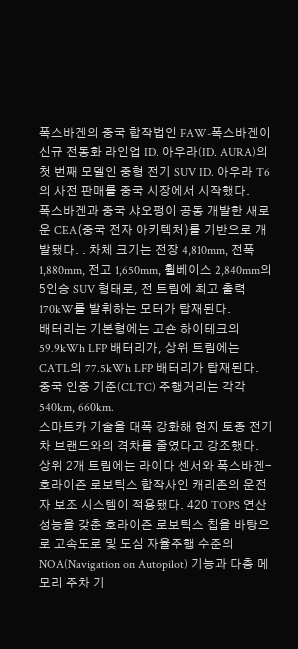폭스바겐의 중국 합작법인 FAW-폭스바겐이 신규 전동화 라인업 ID. 아우라(ID. AURA)의 첫 번째 모델인 중형 전기 SUV ID. 아우라 T6의 사전 판매를 중국 시장에서 시작했다.
폭스바겐과 중국 샤오펑이 공동 개발한 새로운 CEA(중국 전자 아키텍처)를 기반으로 개발됐다. . 차체 크기는 전장 4,810mm, 전폭 1,880mm, 전고 1,650mm, 휠베이스 2,840mm의 5인승 SUV 형태로, 전 트림에 최고 출력 170kW를 발휘하는 모터가 탑재된다.
배터리는 기본형에는 고숀 하이테크의 59.9kWh LFP 배터리가, 상위 트림에는 CATL의 77.5kWh LFP 배터리가 탑재된다. 중국 인증 기준(CLTC) 주행거리는 각각 540km, 660km.
스마트카 기술을 대폭 강화해 현지 토종 전기차 브랜드와의 격차를 줄였다고 강조했다. 상위 2개 트림에는 라이다 센서와 폭스바겐-호라이즌 로보틱스 합작사인 캐리존의 운전자 보조 시스템이 적용됐다. 420 TOPS 연산 성능을 갖춘 호라이즌 로보틱스 칩을 바탕으로 고속도로 및 도심 자율주행 수준의 NOA(Navigation on Autopilot) 기능과 다층 메모리 주차 기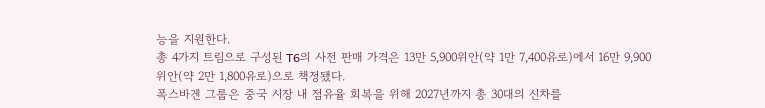능을 지원한다.
총 4가지 트림으로 구성된 T6의 사전 판매 가격은 13만 5,900위안(약 1만 7,400유로)에서 16만 9,900위안(약 2만 1,800유로)으로 책정됐다.
폭스바겐 그룹은 중국 시장 내 점유율 회복을 위해 2027년까지 총 30대의 신차를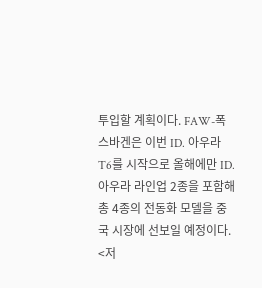투입할 계획이다. FAW-폭스바겐은 이번 ID. 아우라 T6를 시작으로 올해에만 ID. 아우라 라인업 2종을 포함해 총 4종의 전동화 모델을 중국 시장에 선보일 예정이다.
<저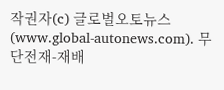작권자(c) 글로벌오토뉴스(www.global-autonews.com). 무단전재-재배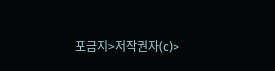포금지>저작권자(c)>